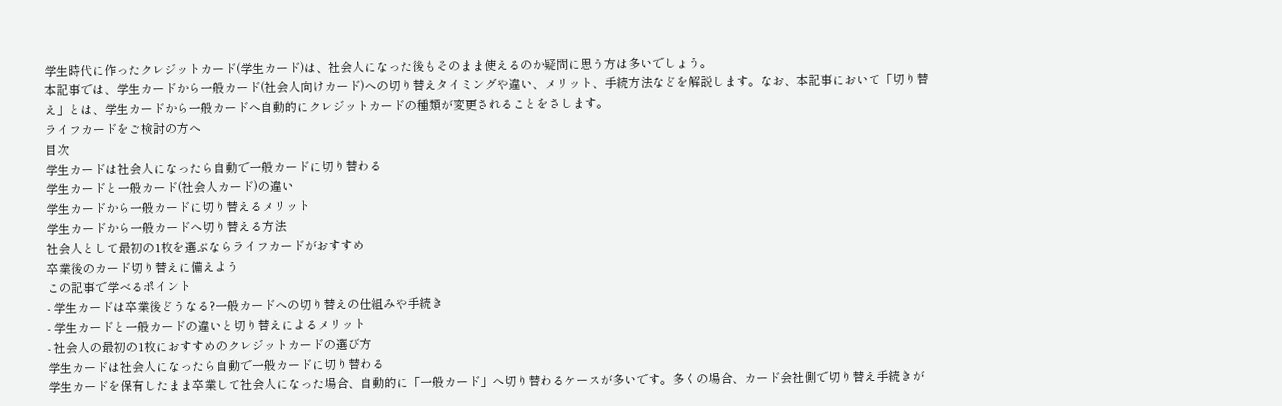学生時代に作ったクレジットカード(学生カード)は、社会人になった後もそのまま使えるのか疑問に思う方は多いでしょう。
本記事では、学生カードから一般カード(社会人向けカード)への切り替えタイミングや違い、メリット、手続方法などを解説します。なお、本記事において「切り替え」とは、学生カードから一般カードへ自動的にクレジットカードの種類が変更されることをさします。
ライフカードをご検討の方へ
目次
学生カードは社会人になったら自動で一般カードに切り替わる
学生カードと一般カード(社会人カード)の違い
学生カードから一般カードに切り替えるメリット
学生カードから一般カードへ切り替える方法
社会人として最初の1枚を選ぶならライフカードがおすすめ
卒業後のカード切り替えに備えよう
この記事で学べるポイント
- 学生カードは卒業後どうなる?一般カードへの切り替えの仕組みや手続き
- 学生カードと一般カードの違いと切り替えによるメリット
- 社会人の最初の1枚におすすめのクレジットカードの選び方
学生カードは社会人になったら自動で一般カードに切り替わる
学生カードを保有したまま卒業して社会人になった場合、自動的に「一般カード」へ切り替わるケースが多いです。多くの場合、カード会社側で切り替え手続きが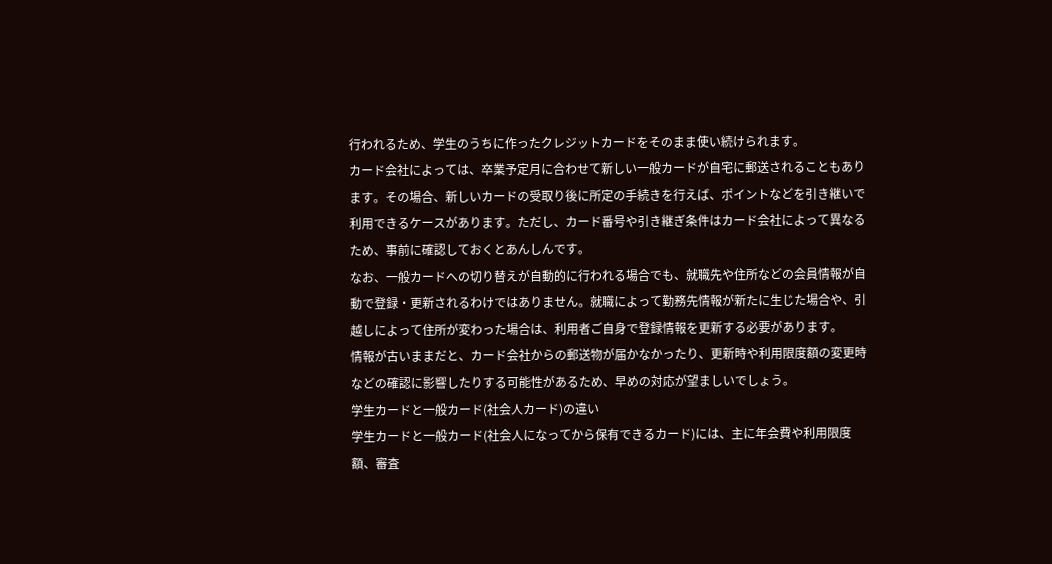行われるため、学生のうちに作ったクレジットカードをそのまま使い続けられます。
カード会社によっては、卒業予定月に合わせて新しい一般カードが自宅に郵送されることもあります。その場合、新しいカードの受取り後に所定の手続きを行えば、ポイントなどを引き継いで利用できるケースがあります。ただし、カード番号や引き継ぎ条件はカード会社によって異なるため、事前に確認しておくとあんしんです。
なお、一般カードへの切り替えが自動的に行われる場合でも、就職先や住所などの会員情報が自動で登録・更新されるわけではありません。就職によって勤務先情報が新たに生じた場合や、引越しによって住所が変わった場合は、利用者ご自身で登録情報を更新する必要があります。
情報が古いままだと、カード会社からの郵送物が届かなかったり、更新時や利用限度額の変更時などの確認に影響したりする可能性があるため、早めの対応が望ましいでしょう。
学生カードと一般カード(社会人カード)の違い
学生カードと一般カード(社会人になってから保有できるカード)には、主に年会費や利用限度額、審査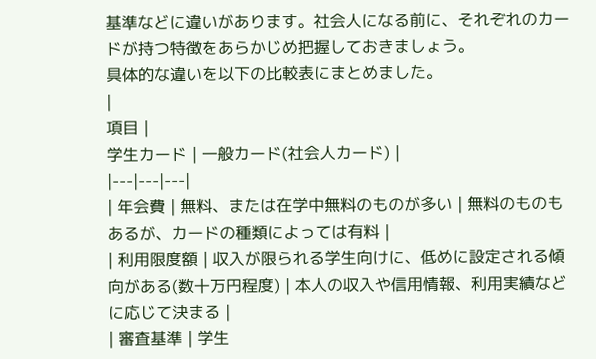基準などに違いがあります。社会人になる前に、それぞれのカードが持つ特徴をあらかじめ把握しておきましょう。
具体的な違いを以下の比較表にまとめました。
|
項目 |
学生カード | 一般カード(社会人カード) |
|---|---|---|
| 年会費 | 無料、または在学中無料のものが多い | 無料のものもあるが、カードの種類によっては有料 |
| 利用限度額 | 収入が限られる学生向けに、低めに設定される傾向がある(数十万円程度) | 本人の収入や信用情報、利用実績などに応じて決まる |
| 審査基準 | 学生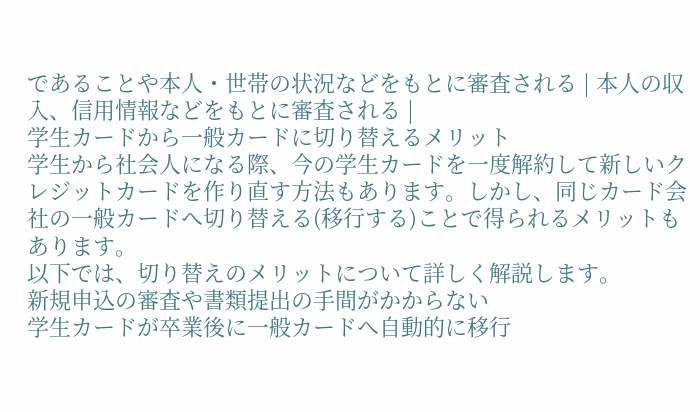であることや本人・世帯の状況などをもとに審査される | 本人の収入、信用情報などをもとに審査される |
学生カードから一般カードに切り替えるメリット
学生から社会人になる際、今の学生カードを一度解約して新しいクレジットカードを作り直す方法もあります。しかし、同じカード会社の一般カードへ切り替える(移行する)ことで得られるメリットもあります。
以下では、切り替えのメリットについて詳しく解説します。
新規申込の審査や書類提出の手間がかからない
学生カードが卒業後に一般カードへ自動的に移行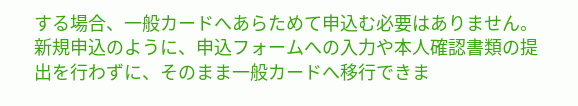する場合、一般カードへあらためて申込む必要はありません。
新規申込のように、申込フォームへの入力や本人確認書類の提出を行わずに、そのまま一般カードへ移行できま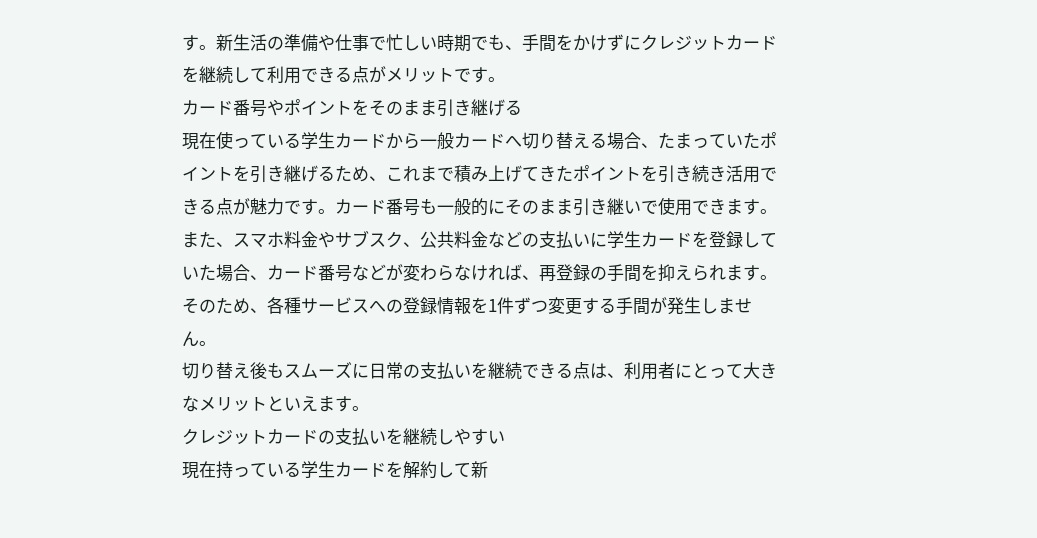す。新生活の準備や仕事で忙しい時期でも、手間をかけずにクレジットカードを継続して利用できる点がメリットです。
カード番号やポイントをそのまま引き継げる
現在使っている学生カードから一般カードへ切り替える場合、たまっていたポイントを引き継げるため、これまで積み上げてきたポイントを引き続き活用できる点が魅力です。カード番号も一般的にそのまま引き継いで使用できます。
また、スマホ料金やサブスク、公共料金などの支払いに学生カードを登録していた場合、カード番号などが変わらなければ、再登録の手間を抑えられます。そのため、各種サービスへの登録情報を1件ずつ変更する手間が発生しません。
切り替え後もスムーズに日常の支払いを継続できる点は、利用者にとって大きなメリットといえます。
クレジットカードの支払いを継続しやすい
現在持っている学生カードを解約して新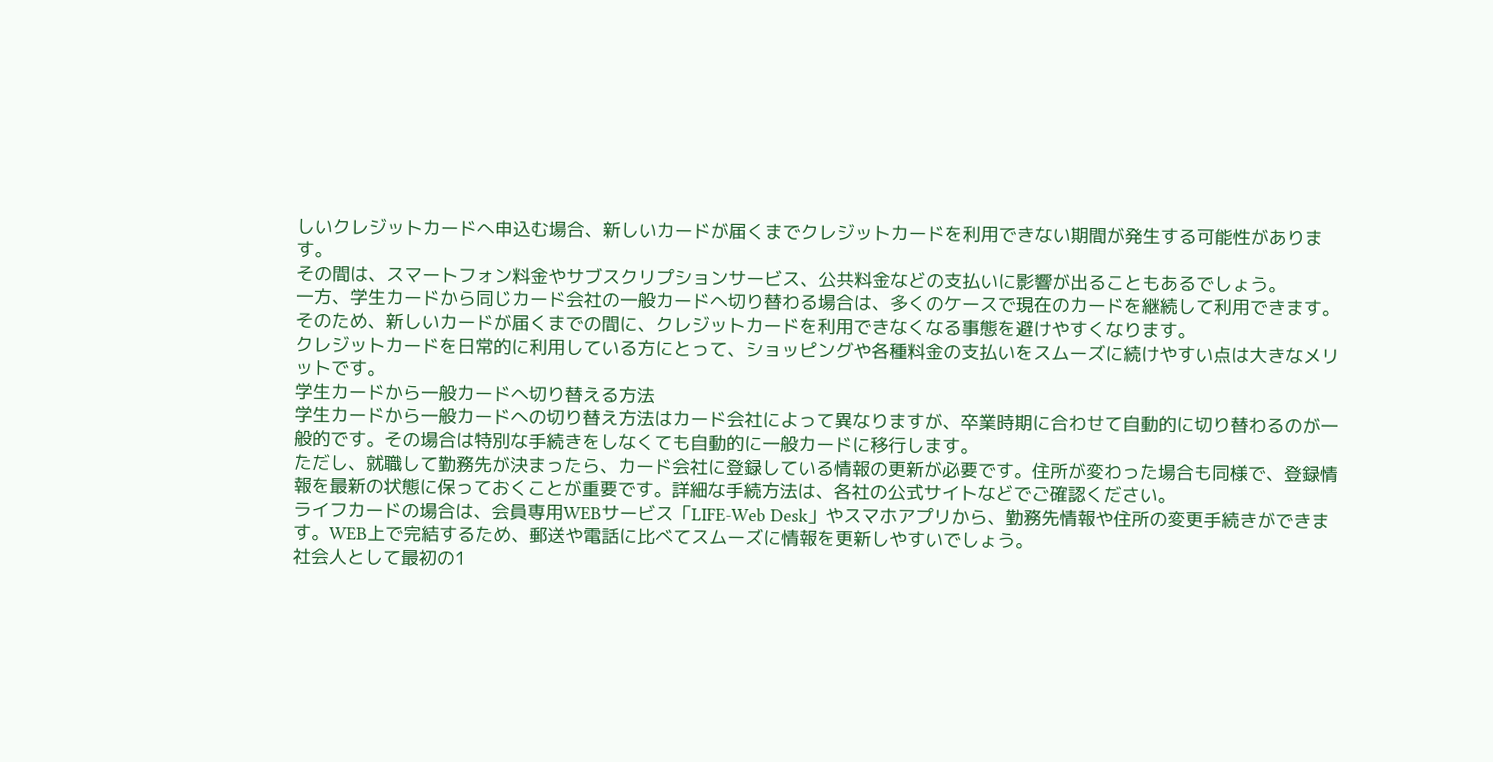しいクレジットカードへ申込む場合、新しいカードが届くまでクレジットカードを利用できない期間が発生する可能性があります。
その間は、スマートフォン料金やサブスクリプションサービス、公共料金などの支払いに影響が出ることもあるでしょう。
一方、学生カードから同じカード会社の一般カードへ切り替わる場合は、多くのケースで現在のカードを継続して利用できます。そのため、新しいカードが届くまでの間に、クレジットカードを利用できなくなる事態を避けやすくなります。
クレジットカードを日常的に利用している方にとって、ショッピングや各種料金の支払いをスムーズに続けやすい点は大きなメリットです。
学生カードから一般カードへ切り替える方法
学生カードから一般カードへの切り替え方法はカード会社によって異なりますが、卒業時期に合わせて自動的に切り替わるのが一般的です。その場合は特別な手続きをしなくても自動的に一般カードに移行します。
ただし、就職して勤務先が決まったら、カード会社に登録している情報の更新が必要です。住所が変わった場合も同様で、登録情報を最新の状態に保っておくことが重要です。詳細な手続方法は、各社の公式サイトなどでご確認ください。
ライフカードの場合は、会員専用WEBサービス「LIFE-Web Desk」やスマホアプリから、勤務先情報や住所の変更手続きができます。WEB上で完結するため、郵送や電話に比べてスムーズに情報を更新しやすいでしょう。
社会人として最初の1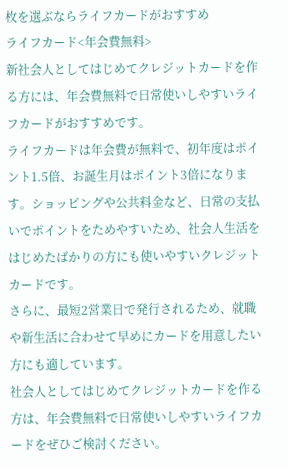枚を選ぶならライフカードがおすすめ
ライフカード<年会費無料>
新社会人としてはじめてクレジットカードを作る方には、年会費無料で日常使いしやすいライフカードがおすすめです。
ライフカードは年会費が無料で、初年度はポイント1.5倍、お誕生月はポイント3倍になります。ショッピングや公共料金など、日常の支払いでポイントをためやすいため、社会人生活をはじめたばかりの方にも使いやすいクレジットカードです。
さらに、最短2営業日で発行されるため、就職や新生活に合わせて早めにカードを用意したい方にも適しています。
社会人としてはじめてクレジットカードを作る方は、年会費無料で日常使いしやすいライフカードをぜひご検討ください。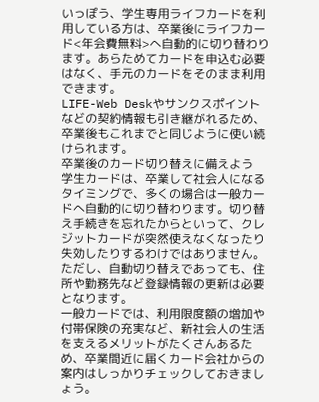いっぽう、学生専用ライフカードを利用している方は、卒業後にライフカード<年会費無料>へ自動的に切り替わります。あらためてカードを申込む必要はなく、手元のカードをそのまま利用できます。
LIFE-Web Deskやサンクスポイントなどの契約情報も引き継がれるため、卒業後もこれまでと同じように使い続けられます。
卒業後のカード切り替えに備えよう
学生カードは、卒業して社会人になるタイミングで、多くの場合は一般カードへ自動的に切り替わります。切り替え手続きを忘れたからといって、クレジットカードが突然使えなくなったり失効したりするわけではありません。
ただし、自動切り替えであっても、住所や勤務先など登録情報の更新は必要となります。
一般カードでは、利用限度額の増加や付帯保険の充実など、新社会人の生活を支えるメリットがたくさんあるため、卒業間近に届くカード会社からの案内はしっかりチェックしておきましょう。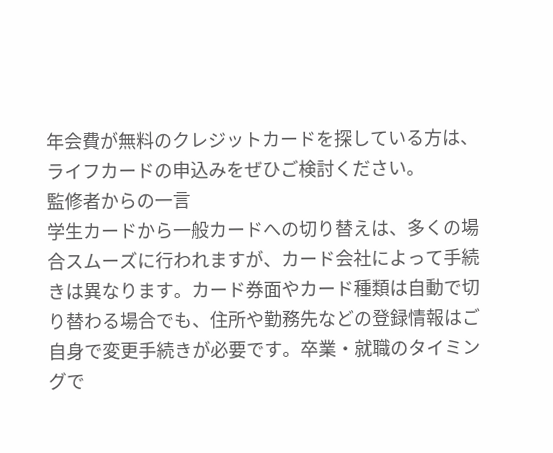年会費が無料のクレジットカードを探している方は、ライフカードの申込みをぜひご検討ください。
監修者からの一言
学生カードから一般カードへの切り替えは、多くの場合スムーズに行われますが、カード会社によって手続きは異なります。カード券面やカード種類は自動で切り替わる場合でも、住所や勤務先などの登録情報はご自身で変更手続きが必要です。卒業・就職のタイミングで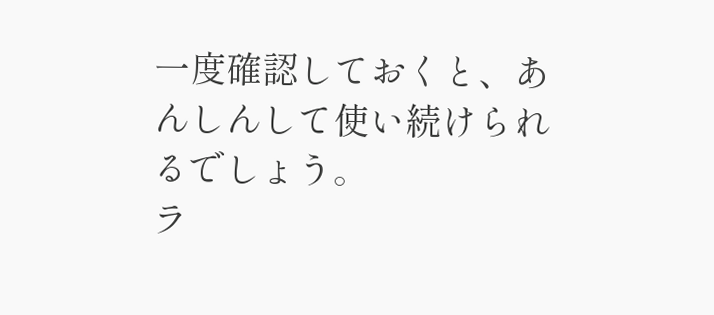一度確認しておくと、あんしんして使い続けられるでしょう。
ラ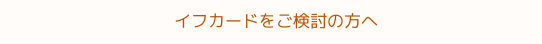イフカードをご検討の方へ